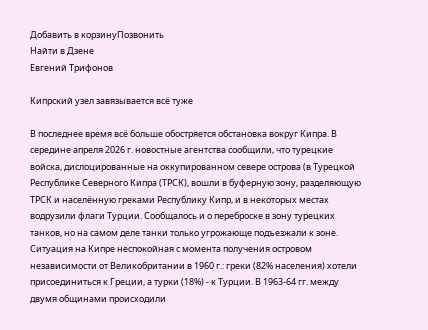Добавить в корзинуПозвонить
Найти в Дзене
Евгений Трифонов

Кипрский узел завязывается всё туже

В последнее время всё больше обостряется обстановка вокруг Кипра. В середине апреля 2026 г. новостные агентства сообщили, что турецкие войска, дислоцированные на оккупированном севере острова (в Турецкой Республике Северного Кипра (ТРСК), вошли в буферную зону, разделяющую ТРСК и населённую греками Республику Кипр, и в некоторых местах водрузили флаги Турции. Сообщалось и о переброске в зону турецких танков, но на самом деле танки только угрожающе подъезжали к зоне. Ситуация на Кипре неспокойная с момента получения островом независимости от Великобритании в 1960 г.: греки (82% населения) хотели присоединиться к Греции, а турки (18%) - к Турции. В 1963-64 гг. между двумя общинами происходили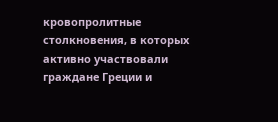кровопролитные столкновения, в которых активно участвовали граждане Греции и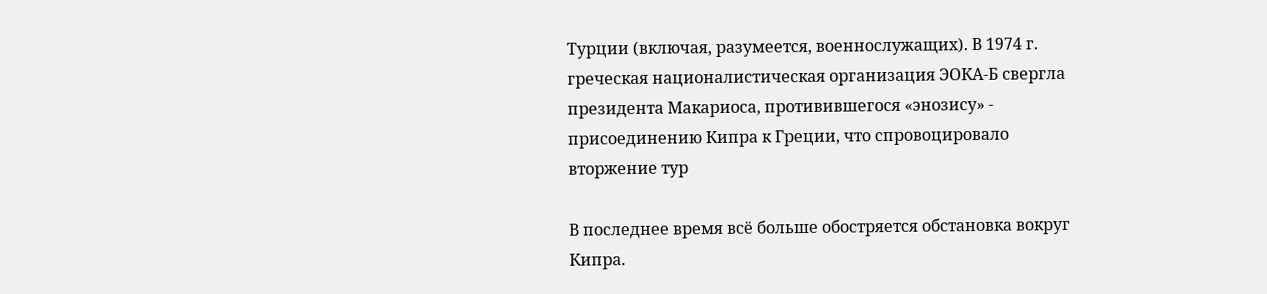Турции (включая, разумеется, военнослужащих). В 1974 г. греческая националистическая организация ЭОКА-Б свергла президента Макариоса, противившегося «энозису» - присоединению Кипра к Греции, что спровоцировало вторжение тур

В последнее время всё больше обостряется обстановка вокруг Кипра.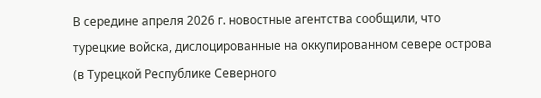В середине апреля 2026 г. новостные агентства сообщили, что турецкие войска, дислоцированные на оккупированном севере острова (в Турецкой Республике Северного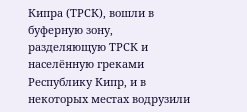Кипра (ТРСК), вошли в буферную зону, разделяющую ТРСК и населённую греками Республику Кипр, и в некоторых местах водрузили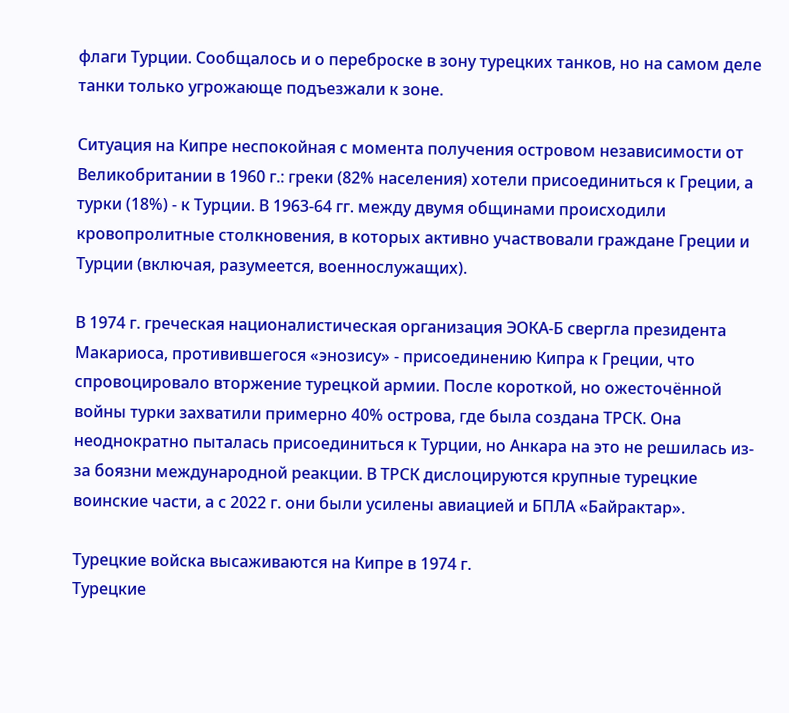флаги Турции. Сообщалось и о переброске в зону турецких танков, но на самом деле танки только угрожающе подъезжали к зоне.

Ситуация на Кипре неспокойная с момента получения островом независимости от Великобритании в 1960 г.: греки (82% населения) хотели присоединиться к Греции, а турки (18%) - к Турции. В 1963-64 гг. между двумя общинами происходили кровопролитные столкновения, в которых активно участвовали граждане Греции и Турции (включая, разумеется, военнослужащих).

В 1974 г. греческая националистическая организация ЭОКА-Б свергла президента Макариоса, противившегося «энозису» - присоединению Кипра к Греции, что спровоцировало вторжение турецкой армии. После короткой, но ожесточённой войны турки захватили примерно 40% острова, где была создана ТРСК. Она неоднократно пыталась присоединиться к Турции, но Анкара на это не решилась из-за боязни международной реакции. В ТРСК дислоцируются крупные турецкие воинские части, а с 2022 г. они были усилены авиацией и БПЛА «Байрактар».

Турецкие войска высаживаются на Кипре в 1974 г.
Турецкие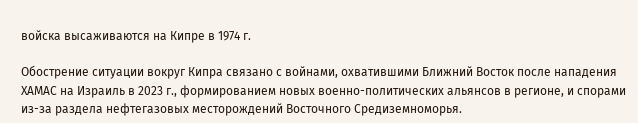войска высаживаются на Кипре в 1974 г.

Обострение ситуации вокруг Кипра связано с войнами, охватившими Ближний Восток после нападения ХАМАС на Израиль в 2023 г., формированием новых военно-политических альянсов в регионе, и спорами из-за раздела нефтегазовых месторождений Восточного Средиземноморья.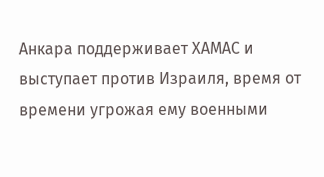Анкара поддерживает ХАМАС и выступает против Израиля, время от времени угрожая ему военными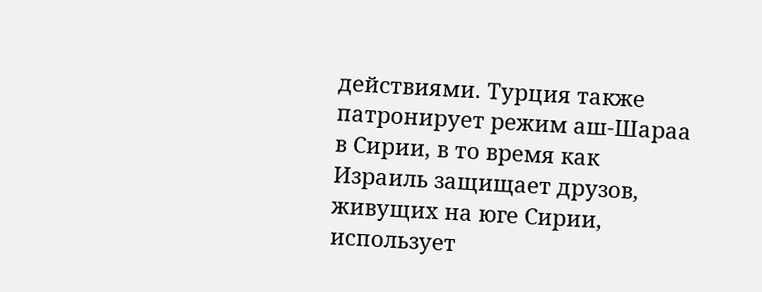действиями. Турция также патронирует режим аш-Шараа в Сирии, в то время как Израиль защищает друзов, живущих на юге Сирии, использует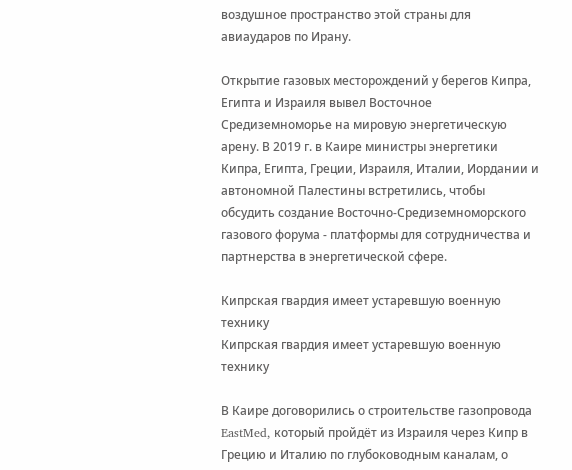воздушное пространство этой страны для авиаударов по Ирану.

Открытие газовых месторождений у берегов Кипра, Египта и Израиля вывел Восточное Средиземноморье на мировую энергетическую арену. В 2019 г. в Каире министры энергетики Кипра, Египта, Греции, Израиля, Италии, Иордании и автономной Палестины встретились, чтобы обсудить создание Восточно-Средиземноморского газового форума - платформы для сотрудничества и партнерства в энергетической сфере.

Кипрская гвардия имеет устаревшую военную технику
Кипрская гвардия имеет устаревшую военную технику

В Каире договорились о строительстве газопровода EastMed, который пройдёт из Израиля через Кипр в Грецию и Италию по глубоководным каналам, о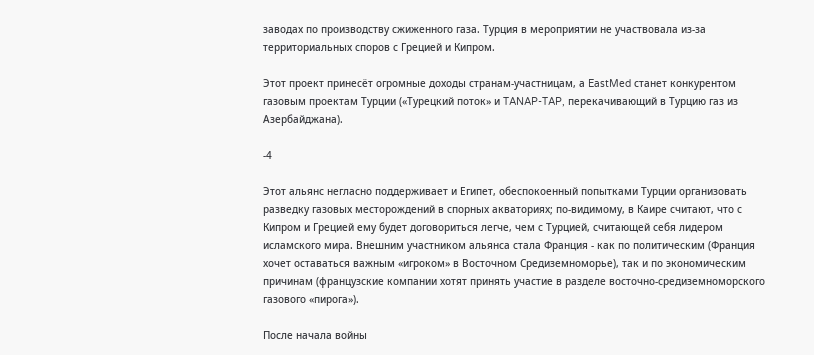заводах по производству сжиженного газа. Турция в мероприятии не участвовала из-за территориальных споров с Грецией и Кипром.

Этот проект принесёт огромные доходы странам-участницам, а EastMed станет конкурентом газовым проектам Турции («Турецкий поток» и TANAP-TAP, перекачивающий в Турцию газ из Азербайджана).

-4

Этот альянс негласно поддерживает и Египет, обеспокоенный попытками Турции организовать разведку газовых месторождений в спорных акваториях; по-видимому, в Каире считают, что с Кипром и Грецией ему будет договориться легче, чем с Турцией, считающей себя лидером исламского мира. Внешним участником альянса стала Франция - как по политическим (Франция хочет оставаться важным «игроком» в Восточном Средиземноморье), так и по экономическим причинам (французские компании хотят принять участие в разделе восточно-средиземноморского газового «пирога»).

После начала войны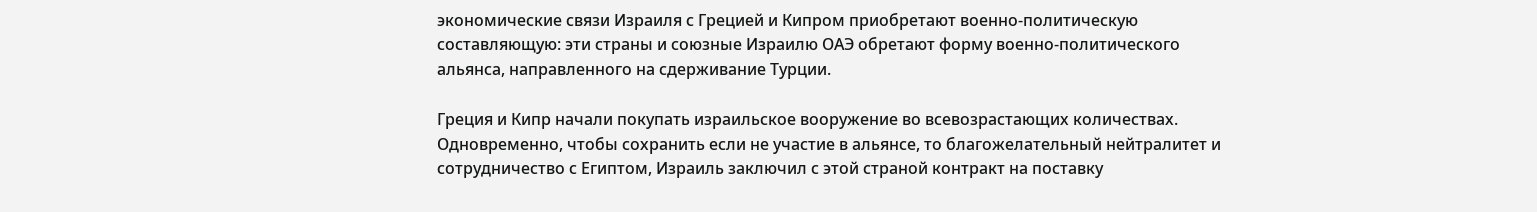экономические связи Израиля с Грецией и Кипром приобретают военно-политическую составляющую: эти страны и союзные Израилю ОАЭ обретают форму военно-политического альянса, направленного на сдерживание Турции.

Греция и Кипр начали покупать израильское вооружение во всевозрастающих количествах. Одновременно, чтобы сохранить если не участие в альянсе, то благожелательный нейтралитет и сотрудничество с Египтом, Израиль заключил с этой страной контракт на поставку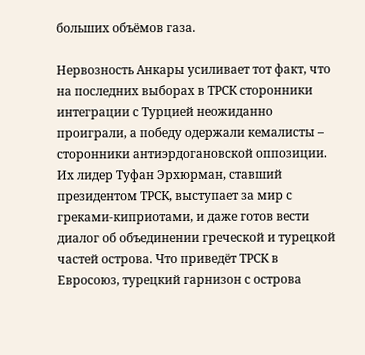больших объёмов газа.

Нервозность Анкары усиливает тот факт, что на последних выборах в ТРСК сторонники интеграции с Турцией неожиданно проиграли, а победу одержали кемалисты – сторонники антиэрдогановской оппозиции. Их лидер Туфан Эрхюрман, ставший президентом ТРСК, выступает за мир с греками-киприотами, и даже готов вести диалог об объединении греческой и турецкой частей острова. Что приведёт ТРСК в Евросоюз, турецкий гарнизон с острова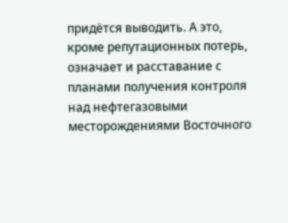придётся выводить. А это, кроме репутационных потерь, означает и расставание с планами получения контроля над нефтегазовыми месторождениями Восточного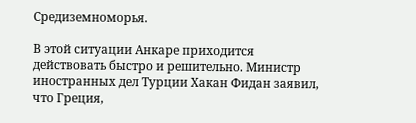Средиземноморья.

В этой ситуации Анкаре приходится действовать быстро и решительно. Министр иностранных дел Турции Хакан Фидан заявил, что Греция,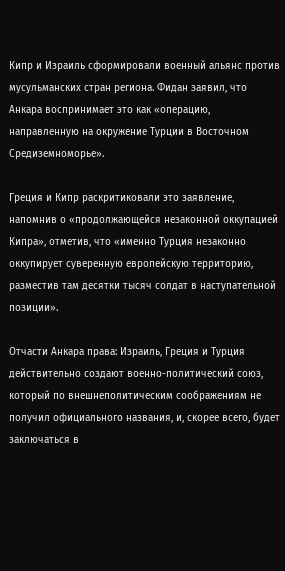Кипр и Израиль сформировали военный альянс против мусульманских стран региона. Фидан заявил, что Анкара воспринимает это как «операцию, направленную на окружение Турции в Восточном Средиземноморье».

Греция и Кипр раскритиковали это заявление, напомнив о «продолжающейся незаконной оккупацией Кипра», отметив, что «именно Турция незаконно оккупирует суверенную европейскую территорию, разместив там десятки тысяч солдат в наступательной позиции».

Отчасти Анкара права: Израиль, Греция и Турция действительно создают военно-политический союз, который по внешнеполитическим соображениям не получил официального названия, и, скорее всего, будет заключаться в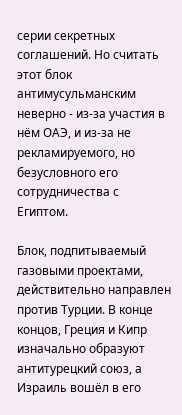серии секретных соглашений. Но считать этот блок антимусульманским неверно - из-за участия в нём ОАЭ, и из-за не рекламируемого, но безусловного его сотрудничества с Египтом.

Блок, подпитываемый газовыми проектами, действительно направлен против Турции. В конце концов, Греция и Кипр изначально образуют антитурецкий союз, а Израиль вошёл в его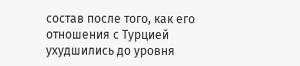состав после того, как его отношения с Турцией ухудшились до уровня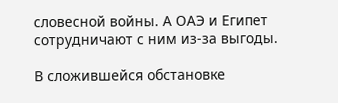словесной войны. А ОАЭ и Египет сотрудничают с ним из-за выгоды.

В сложившейся обстановке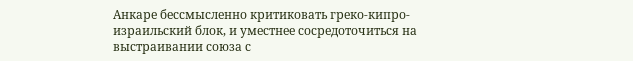Анкаре бессмысленно критиковать греко-кипро-израильский блок, и уместнее сосредоточиться на выстраивании союза с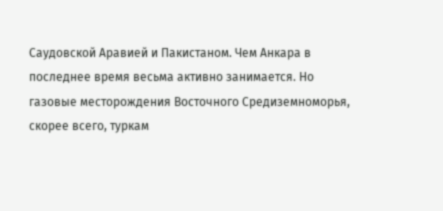Саудовской Аравией и Пакистаном. Чем Анкара в последнее время весьма активно занимается. Но газовые месторождения Восточного Средиземноморья, скорее всего, туркам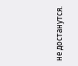не достанутся.